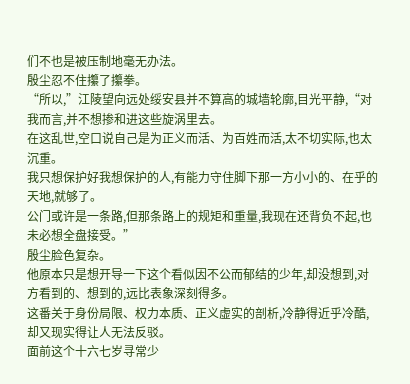们不也是被压制地毫无办法。
殷尘忍不住攥了攥拳。
“所以,”江陵望向远处绥安县并不算高的城墙轮廓,目光平静,“对我而言,并不想掺和进这些旋涡里去。
在这乱世,空口说自己是为正义而活、为百姓而活,太不切实际,也太沉重。
我只想保护好我想保护的人,有能力守住脚下那一方小小的、在乎的天地,就够了。
公门或许是一条路,但那条路上的规矩和重量,我现在还背负不起,也未必想全盘接受。”
殷尘脸色复杂。
他原本只是想开导一下这个看似因不公而郁结的少年,却没想到,对方看到的、想到的,远比表象深刻得多。
这番关于身份局限、权力本质、正义虚实的剖析,冷静得近乎冷酷,却又现实得让人无法反驳。
面前这个十六七岁寻常少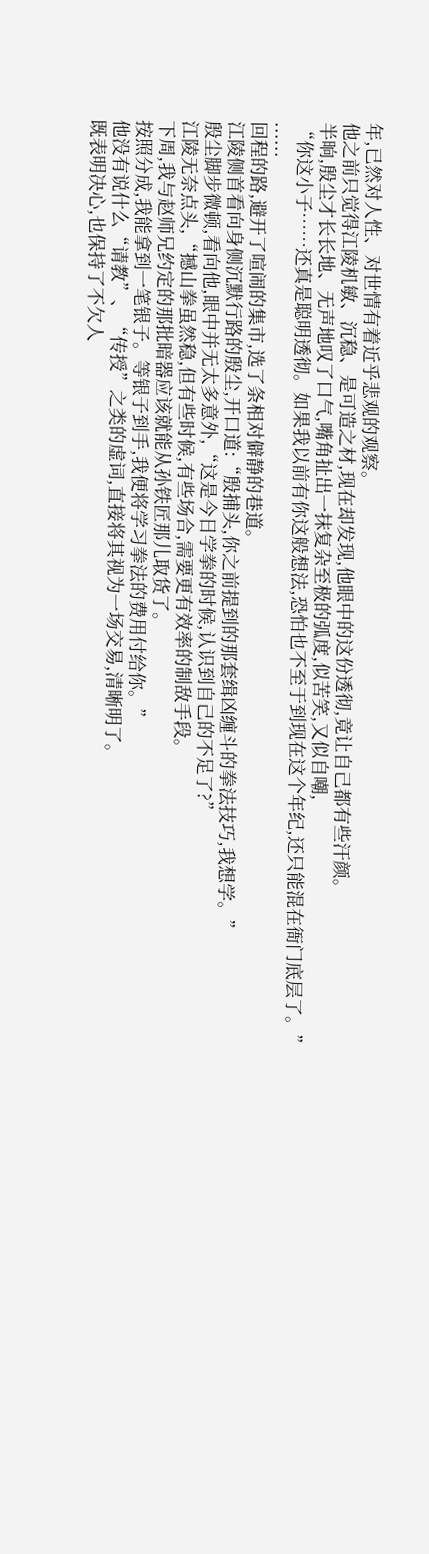年,已然对人性、对世情有着近乎悲观的观察。
他之前只觉得江陵机敏、沉稳、是可造之材,现在却发现,他眼中的这份透彻,竟让自己都有些汗颜。
半晌,殷尘才长长地、无声地叹了口气,嘴角扯出一抹复杂至极的弧度,似苦笑,又似自嘲,
“你这小子……还真是聪明透彻。如果我以前有你这般想法,恐怕也不至于到现在这个年纪,还只能混在衙门底层了。”
......
回程的路,避开了喧闹的集市,选了条相对僻静的巷道。
江陵侧首看向身侧沉默行路的殷尘,开口道:“殷捕头,你之前提到的那套缉凶缠斗的拳法技巧,我想学。”
殷尘脚步微顿,看向他,眼中并无太多意外,“这是今日学拳的时候,认识到自己的不足了?”
江陵无奈点头,“撼山拳虽然稳,但有些时候,有些场合,需要更有效率的制敌手段。
下周,我与赵师兄约定的那批暗器应该就能从孙铁匠那儿取货了。
按照分成,我能拿到一笔银子。等银子到手,我便将学习拳法的费用付给你。”
他没有说什么“请教”、“传授”之类的虚词,直接将其视为一场交易,清晰明了。
既表明决心,也保持了不欠人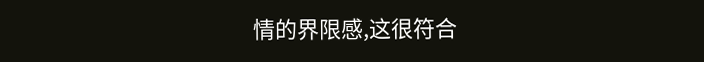情的界限感,这很符合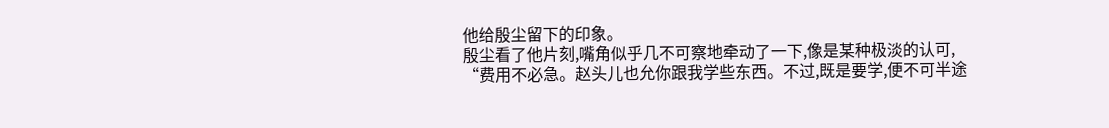他给殷尘留下的印象。
殷尘看了他片刻,嘴角似乎几不可察地牵动了一下,像是某种极淡的认可,
“费用不必急。赵头儿也允你跟我学些东西。不过,既是要学,便不可半途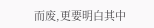而废,更要明白其中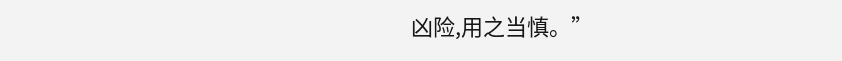凶险,用之当慎。”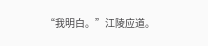“我明白。”江陵应道。